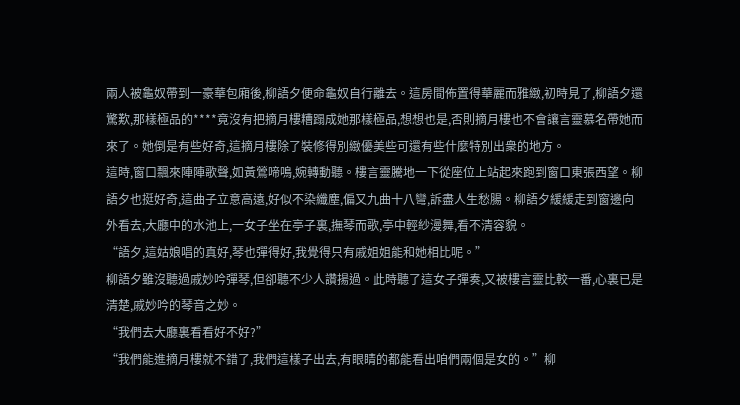兩人被龜奴帶到一豪華包廂後,柳語夕便命龜奴自行離去。這房間佈置得華麗而雅緻,初時見了,柳語夕還驚歎,那樣極品的****竟沒有把摘月樓糟蹋成她那樣極品,想想也是,否則摘月樓也不會讓言靈慕名帶她而來了。她倒是有些好奇,這摘月樓除了裝修得別緻優美些可還有些什麼特別出衆的地方。
這時,窗口飄來陣陣歌聲,如黃鶯啼鳴,婉轉動聽。樓言靈騰地一下從座位上站起來跑到窗口東張西望。柳語夕也挺好奇,這曲子立意高遠,好似不染纖塵,偏又九曲十八彎,訴盡人生愁腸。柳語夕緩緩走到窗邊向外看去,大廳中的水池上,一女子坐在亭子裏,撫琴而歌,亭中輕紗漫舞,看不清容貌。
“語夕,這姑娘唱的真好,琴也彈得好,我覺得只有戚姐姐能和她相比呢。”
柳語夕雖沒聽過戚妙吟彈琴,但卻聽不少人讚揚過。此時聽了這女子彈奏,又被樓言靈比較一番,心裏已是清楚,戚妙吟的琴音之妙。
“我們去大廳裏看看好不好?”
“我們能進摘月樓就不錯了,我們這樣子出去,有眼睛的都能看出咱們兩個是女的。”柳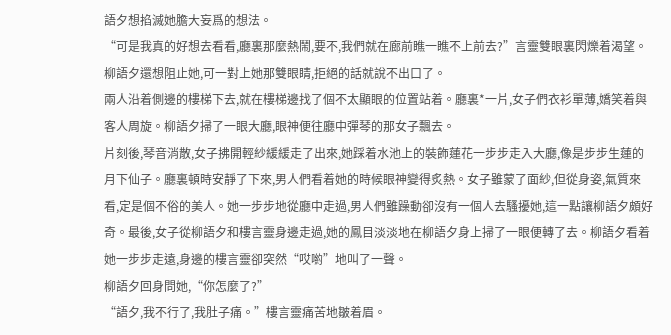語夕想掐滅她膽大妄爲的想法。
“可是我真的好想去看看,廳裏那麼熱鬧,要不,我們就在廊前瞧一瞧不上前去?”言靈雙眼裏閃爍着渴望。
柳語夕還想阻止她,可一對上她那雙眼睛,拒絕的話就說不出口了。
兩人沿着側邊的樓梯下去,就在樓梯邊找了個不太顯眼的位置站着。廳裏*一片,女子們衣衫單薄,嬌笑着與客人周旋。柳語夕掃了一眼大廳,眼神便往廳中彈琴的那女子飄去。
片刻後,琴音消散,女子拂開輕紗緩緩走了出來,她踩着水池上的裝飾蓮花一步步走入大廳,像是步步生蓮的月下仙子。廳裏頓時安靜了下來,男人們看着她的時候眼神變得炙熱。女子雖蒙了面紗,但從身姿,氣質來看,定是個不俗的美人。她一步步地從廳中走過,男人們雖躁動卻沒有一個人去騷擾她,這一點讓柳語夕頗好奇。最後,女子從柳語夕和樓言靈身邊走過,她的鳳目淡淡地在柳語夕身上掃了一眼便轉了去。柳語夕看着她一步步走遠,身邊的樓言靈卻突然“哎喲”地叫了一聲。
柳語夕回身問她,“你怎麼了?”
“語夕,我不行了,我肚子痛。”樓言靈痛苦地皺着眉。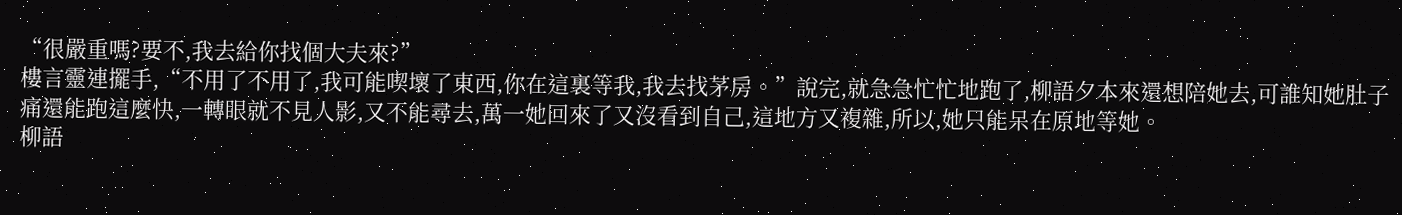“很嚴重嗎?要不,我去給你找個大夫來?”
樓言靈連擺手,“不用了不用了,我可能喫壞了東西,你在這裏等我,我去找茅房。”說完,就急急忙忙地跑了,柳語夕本來還想陪她去,可誰知她肚子痛還能跑這麼快,一轉眼就不見人影,又不能尋去,萬一她回來了又沒看到自己,這地方又複雜,所以,她只能呆在原地等她。
柳語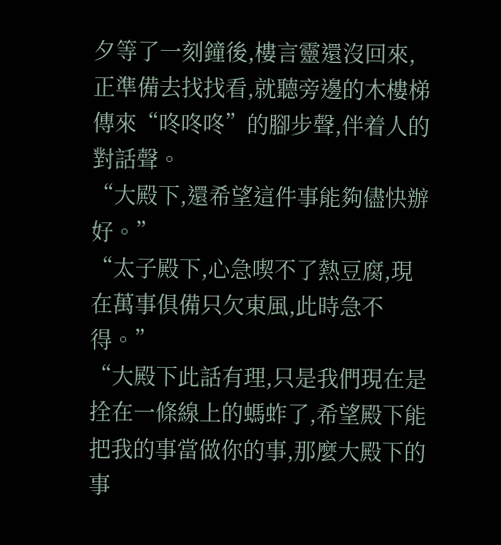夕等了一刻鐘後,樓言靈還沒回來,正準備去找找看,就聽旁邊的木樓梯傳來“咚咚咚”的腳步聲,伴着人的對話聲。
“大殿下,還希望這件事能夠儘快辦好。”
“太子殿下,心急喫不了熱豆腐,現在萬事俱備只欠東風,此時急不得。”
“大殿下此話有理,只是我們現在是拴在一條線上的螞蚱了,希望殿下能把我的事當做你的事,那麼大殿下的事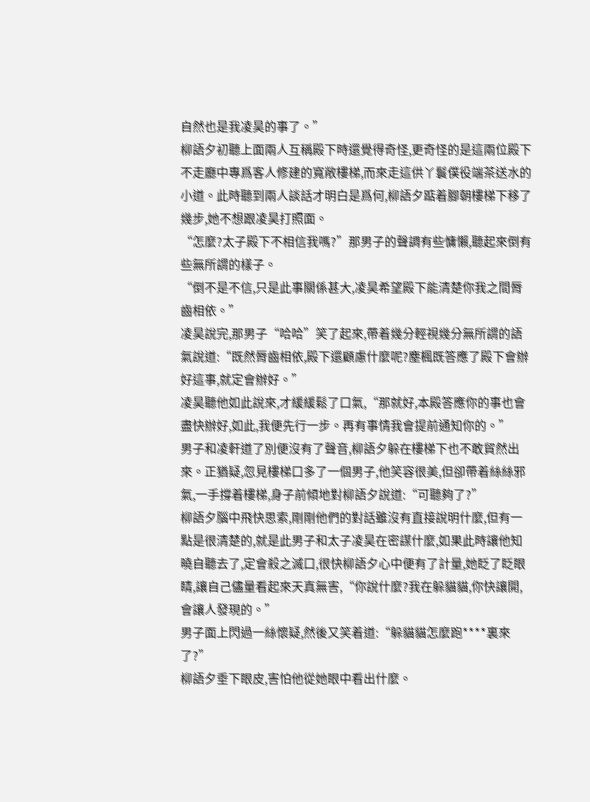自然也是我凌昊的事了。”
柳語夕初聽上面兩人互稱殿下時還覺得奇怪,更奇怪的是這兩位殿下不走廳中專爲客人修建的寬敞樓梯,而來走這供丫鬟僕役端茶送水的小道。此時聽到兩人談話才明白是爲何,柳語夕踮着腳朝樓梯下移了幾步,她不想跟凌昊打照面。
“怎麼?太子殿下不相信我嗎?”那男子的聲調有些慵懶,聽起來倒有些無所謂的樣子。
“倒不是不信,只是此事關係甚大,凌昊希望殿下能清楚你我之間脣齒相依。”
凌昊說完,那男子“哈哈”笑了起來,帶着幾分輕視幾分無所謂的語氣說道:“既然脣齒相依,殿下還顧慮什麼呢?塵楓既答應了殿下會辦好這事,就定會辦好。”
凌昊聽他如此說來,才緩緩鬆了口氣,“那就好,本殿答應你的事也會盡快辦好,如此,我便先行一步。再有事情我會提前通知你的。”
男子和凌軒道了別便沒有了聲音,柳語夕躲在樓梯下也不敢貿然出來。正猶疑,忽見樓梯口多了一個男子,他笑容很美,但卻帶着絲絲邪氣,一手撐着樓梯,身子前傾地對柳語夕說道:“可聽夠了?”
柳語夕腦中飛快思索,剛剛他們的對話雖沒有直接說明什麼,但有一點是很清楚的,就是此男子和太子凌昊在密謀什麼,如果此時讓他知曉自聽去了,定會殺之滅口,很快柳語夕心中便有了計量,她眨了眨眼睛,讓自己儘量看起來天真無害,“你說什麼?我在躲貓貓,你快讓開,會讓人發現的。”
男子面上閃過一絲懷疑,然後又笑着道:“躲貓貓怎麼跑****裏來了?”
柳語夕垂下眼皮,害怕他從她眼中看出什麼。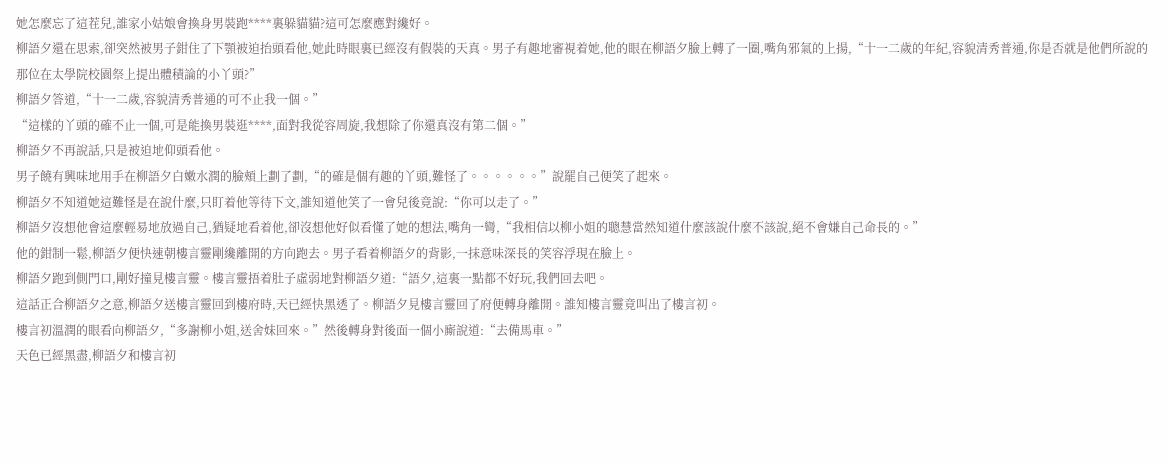她怎麼忘了這茬兒,誰家小姑娘會換身男裝跑****裏躲貓貓?這可怎麼應對纔好。
柳語夕還在思索,卻突然被男子鉗住了下顎被迫抬頭看他,她此時眼裏已經沒有假裝的天真。男子有趣地審視着她,他的眼在柳語夕臉上轉了一圈,嘴角邪氣的上揚,“十一二歲的年紀,容貌清秀普通,你是否就是他們所說的那位在太學院校園祭上提出體積論的小丫頭?”
柳語夕答道,“十一二歲,容貌清秀普通的可不止我一個。”
“這樣的丫頭的確不止一個,可是能換男裝逛****,面對我從容周旋,我想除了你還真沒有第二個。”
柳語夕不再說話,只是被迫地仰頭看他。
男子饒有興味地用手在柳語夕白嫩水潤的臉頰上劃了劃,“的確是個有趣的丫頭,難怪了。。。。。。”說罷自己便笑了起來。
柳語夕不知道她這難怪是在說什麼,只盯着他等待下文,誰知道他笑了一會兒後竟說:“你可以走了。”
柳語夕沒想他會這麼輕易地放過自己,猶疑地看着他,卻沒想他好似看懂了她的想法,嘴角一彎,“我相信以柳小姐的聰慧當然知道什麼該說什麼不該說,絕不會嫌自己命長的。”
他的鉗制一鬆,柳語夕便快速朝樓言靈剛纔離開的方向跑去。男子看着柳語夕的背影,一抹意味深長的笑容浮現在臉上。
柳語夕跑到側門口,剛好撞見樓言靈。樓言靈捂着肚子虛弱地對柳語夕道:“語夕,這裏一點都不好玩,我們回去吧。
這話正合柳語夕之意,柳語夕送樓言靈回到樓府時,天已經快黑透了。柳語夕見樓言靈回了府便轉身離開。誰知樓言靈竟叫出了樓言初。
樓言初溫潤的眼看向柳語夕,“多謝柳小姐,送舍妹回來。”然後轉身對後面一個小廝說道:“去備馬車。”
天色已經黑盡,柳語夕和樓言初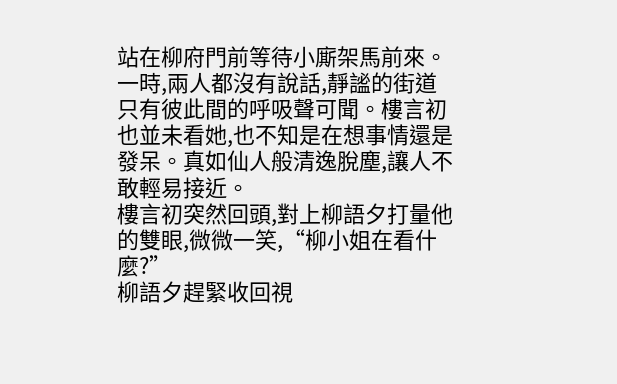站在柳府門前等待小廝架馬前來。一時,兩人都沒有說話,靜謐的街道只有彼此間的呼吸聲可聞。樓言初也並未看她,也不知是在想事情還是發呆。真如仙人般清逸脫塵,讓人不敢輕易接近。
樓言初突然回頭,對上柳語夕打量他的雙眼,微微一笑,“柳小姐在看什麼?”
柳語夕趕緊收回視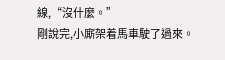線,“沒什麼。”
剛說完,小廝架着馬車駛了過來。